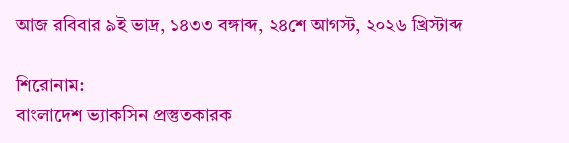আজ রবিবার ৯ই ভাদ্র, ১৪৩৩ বঙ্গাব্দ, ২৪শে আগস্ট, ২০২৬ খ্রিস্টাব্দ

শিরোনাম:
বাংলাদেশ ভ্যাকসিন প্রস্তুতকারক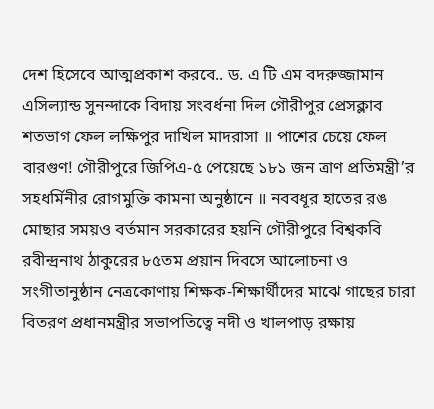দেশ হিসেবে আত্মপ্রকাশ করবে.. ড. এ টি এম বদরুজ্জামান এসিল্যান্ড সুনন্দাকে বিদায় সংবর্ধনা দিল গৌরীপুর প্রেসক্লাব শতভাগ ফেল লক্ষিপুর দাখিল মাদরাসা ॥ পাশের চেয়ে ফেল বারগুণ! গৌরীপুরে জিপিএ-৫ পেয়েছে ১৮১ জন ত্রাণ প্রতিমন্ত্রী’র সহধর্মিনীর রোগমুক্তি কামনা অনুষ্ঠানে ॥ নববধূর হাতের রঙ মোছার সময়ও বর্তমান সরকারের হয়নি গৌরীপুরে বিশ্বকবি রবীন্দ্রনাথ ঠাকুরের ৮৫তম প্রয়ান দিবসে আলোচনা ও সংগীতানুষ্ঠান নেত্রকোণায় শিক্ষক-শিক্ষার্থীদের মাঝে গাছের চারা বিতরণ প্রধানমন্ত্রীর সভাপতিত্বে নদী ও খালপাড় রক্ষায়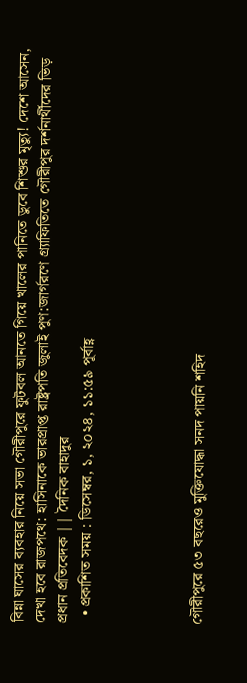বিন্না ঘাসের ব্যবহার নিয়ে সভা গৌরীপুরে ফুটবল আনতে গিয়ে খালের পানিতে ডুবে শিশুর মৃত্যু! দেশে আসেন, দেখা হবে রাজপথে: হাসিনাকে ভারপ্রাপ্ত রাষ্ট্রপতি জুলাই পুণ:জার্গরণে গ্র্যাফিতিতে গৌরীপুর দর্শনার্থীদের ভিড়
প্রধান প্রতিবেদক || দৈনিক বাহাদুর
  • প্রকাশিত সময় : ডিসেম্বর, ১, ২০২৪, ১১:৫৯ পূর্বাহ্ণ




গৌরীপুরে ৫৩ বছরেও মুক্তিযোদ্ধা সনদ পায়নি শহিদ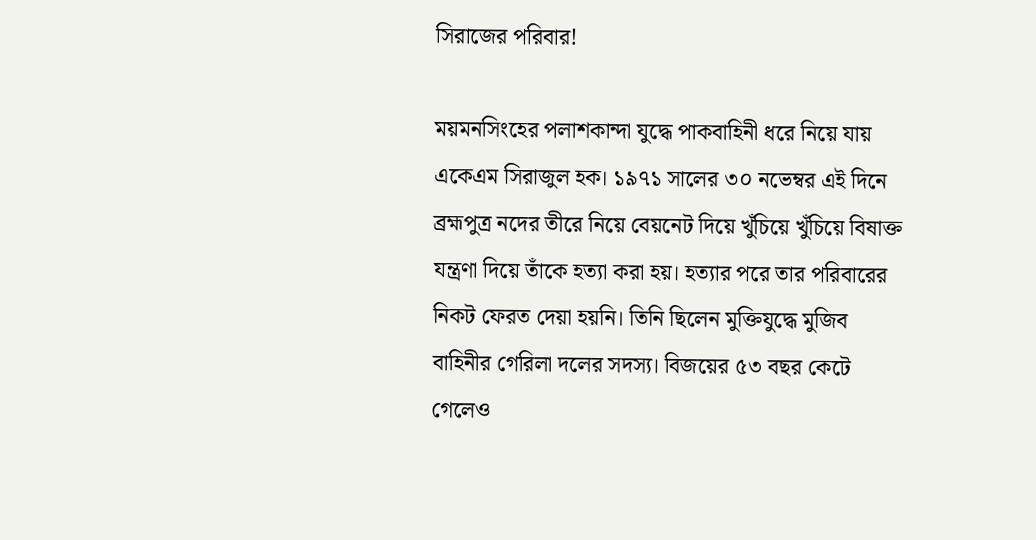সিরাজের পরিবার!

ময়মনসিংহের পলাশকান্দা যুদ্ধে পাকবাহিনী ধরে নিয়ে যায় একেএম সিরাজুল হক। ১৯৭১ সালের ৩০ নভেম্বর এই দিনে ব্রহ্মপুত্র নদের তীরে নিয়ে বেয়নেট দিয়ে খুঁচিয়ে খুঁচিয়ে বিষাক্ত যন্ত্রণা দিয়ে তাঁকে হত্যা করা হয়। হত্যার পরে তার পরিবারের নিকট ফেরত দেয়া হয়নি। তিনি ছিলেন মুক্তিযুদ্ধে মুজিব বাহিনীর গেরিলা দলের সদস্য। বিজয়ের ৫৩ বছর কেটে গেলেও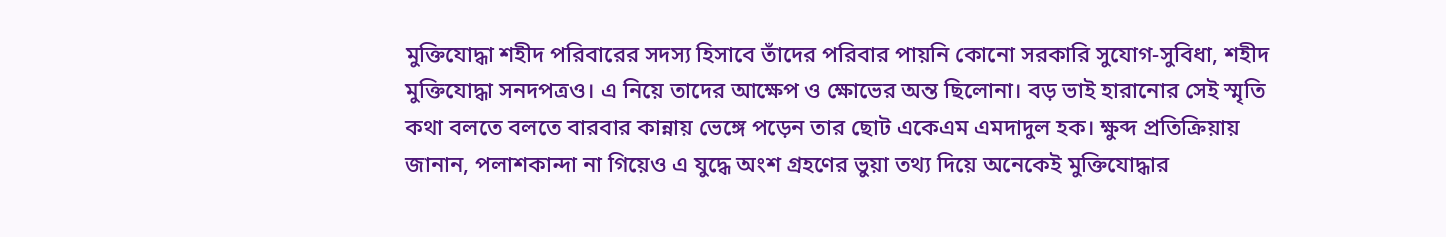মুক্তিযোদ্ধা শহীদ পরিবারের সদস্য হিসাবে তাঁদের পরিবার পায়নি কোনো সরকারি সুযোগ-সুবিধা, শহীদ মুক্তিযোদ্ধা সনদপত্রও। এ নিয়ে তাদের আক্ষেপ ও ক্ষোভের অন্ত ছিলোনা। বড় ভাই হারানোর সেই স্মৃতি কথা বলতে বলতে বারবার কান্নায় ভেঙ্গে পড়েন তার ছোট একেএম এমদাদুল হক। ক্ষুব্দ প্রতিক্রিয়ায় জানান, পলাশকান্দা না গিয়েও এ যুদ্ধে অংশ গ্রহণের ভুয়া তথ্য দিয়ে অনেকেই মুক্তিযোদ্ধার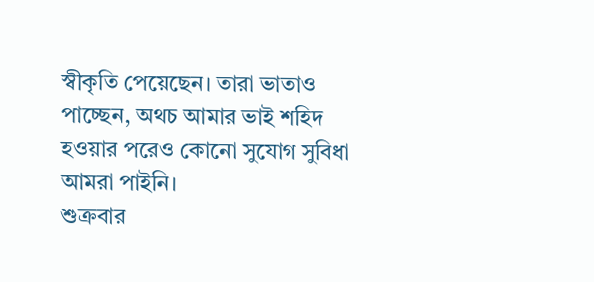স্বীকৃতি পেয়েছেন। তারা ভাতাও পাচ্ছেন, অথচ আমার ভাই শহিদ হওয়ার পরেও কোনো সুযোগ সুবিধা আমরা পাইনি।
শুক্রবার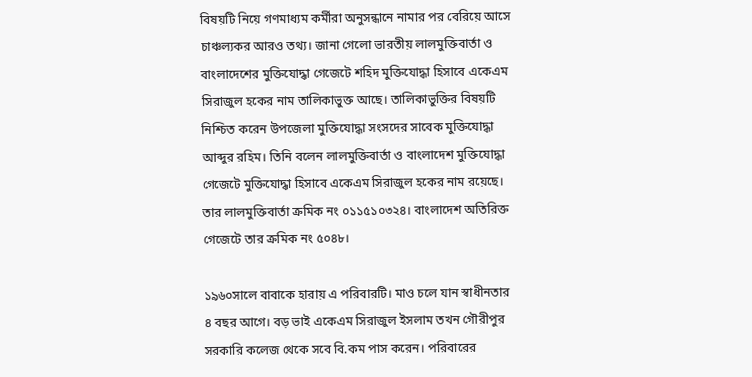বিষয়টি নিয়ে গণমাধ্যম কর্মীরা অনুসন্ধানে নামার পর বেরিয়ে আসে চাঞ্চল্যকর আরও তথ্য। জানা গেলো ভারতীয় লালমুক্তিবার্তা ও বাংলাদেশের মুক্তিযোদ্ধা গেজেটে শহিদ মুক্তিযোদ্ধা হিসাবে একেএম সিরাজুল হকের নাম তালিকাভুক্ত আছে। তালিকাভুক্তির বিষয়টি নিশ্চিত করেন উপজেলা মুক্তিযোদ্ধা সংসদের সাবেক মুক্তিযোদ্ধা আব্দুর রহিম। তিনি বলেন লালমুক্তিবার্তা ও বাংলাদেশ মুক্তিযোদ্ধা গেজেটে মুক্তিযোদ্ধা হিসাবে একেএম সিরাজুল হকের নাম রয়েছে। তার লালমুক্তিবার্তা ক্রমিক নং ০১১৫১০৩২৪। বাংলাদেশ অতিরিক্ত গেজেটে তার ক্রমিক নং ৫০৪৮।

১৯৬০সালে বাবাকে হারায় এ পরিবারটি। মাও চলে যান স্বাধীনতার ৪ বছর আগে। বড় ভাই একেএম সিরাজুল ইসলাম তখন গৌরীপুর সরকারি কলেজ থেকে সবে বি.কম পাস করেন। পরিবারের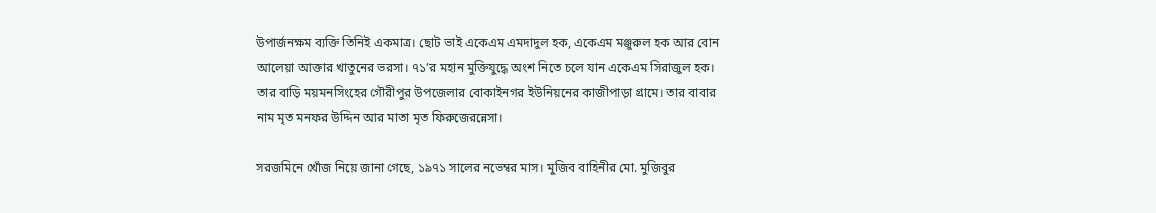উপার্জনক্ষম ব্যক্তি তিনিই একমাত্র। ছোট ভাই একেএম এমদাদুল হক, একেএম মঞ্জুরুল হক আর বোন আলেয়া আক্তার খাতুনের ভরসা। ৭১’র মহান মুক্তিযুদ্ধে অংশ নিতে চলে যান একেএম সিরাজুল হক। তার বাড়ি ময়মনসিংহের গৌরীপুর উপজেলার বোকাইনগর ইউনিয়নের কাজীপাড়া গ্রামে। তার বাবার নাম মৃত মনফর উদ্দিন আর মাতা মৃত ফিরুজেরন্নেসা।

সরজমিনে খোঁজ নিয়ে জানা গেছে, ১৯৭১ সালের নভেম্বর মাস। মুজিব বাহিনীর মো. মুজিবুর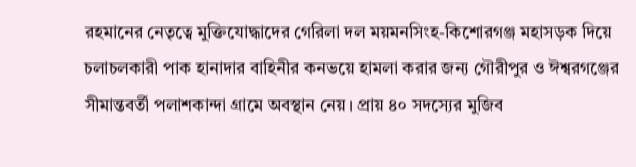রহমানের নেতৃত্বে মুক্তিযোদ্ধাদের গেরিলা দল ময়মনসিংহ-কিশোরগঞ্জ মহাসড়ক দিয়ে চলাচলকারী পাক হানাদার বাহিনীর কনভয়ে হামলা করার জন্য গৌরীপুর ও ঈশ্বরগঞ্জের সীমান্তবর্তী পলাশকান্দা গ্রামে অবস্থান নেয়। প্রায় ৪০ সদস্যের মুজিব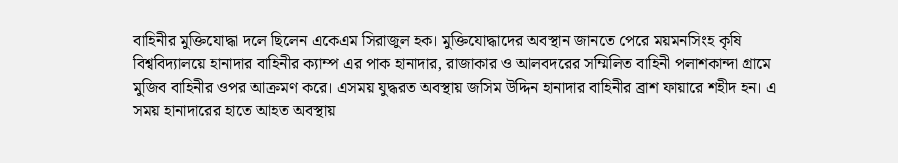বাহিনীর মুক্তিযোদ্ধা দলে ছিলেন একেএম সিরাজুল হক। মুক্তিযোদ্ধাদের অবস্থান জানতে পেরে ময়মনসিংহ কৃষি বিশ্ববিদ্যালয়ে হানাদার বাহিনীর ক্যাম্প এর পাক হানাদার, রাজাকার ও আলবদরের সম্মিলিত বাহিনী পলাশকান্দা গ্রামে মুজিব বাহিনীর ওপর আক্রমণ করে। এসময় যুদ্ধরত অবস্থায় জসিম উদ্দিন হানাদার বাহিনীর ব্রাশ ফায়ারে শহীদ হন। এ সময় হানাদারের হাতে আহত অবস্থায়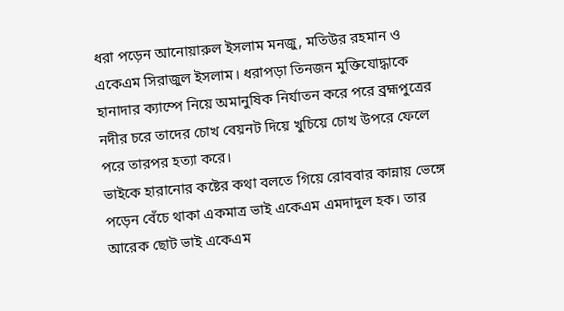ধরা পড়েন আনোয়ারুল ইসলাম মনজু, মতিউর রহমান ও একেএম সিরাজুল ইসলাম। ধরাপড়া তিনজন মুক্তিযোদ্ধাকে হানাদার ক্যাম্পে নিয়ে অমানুষিক নির্যাতন করে পরে ব্রহ্মপুত্রের নদীর চরে তাদের চোখ বেয়নট দিয়ে খুচিয়ে চোখ উপরে ফেলে পরে তারপর হত্যা করে।
ভাইকে হারানোর কষ্টের কথা বলতে গিয়ে রোববার কান্নায় ভেঙ্গে পড়েন বেঁচে থাকা একমাত্র ভাই একেএম এমদাদুল হক। তার আরেক ছোট ভাই একেএম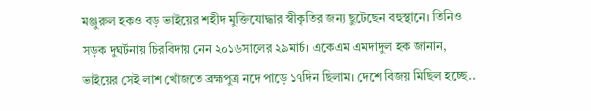মঞ্জুরুল হকও বড় ভাইয়ের শহীদ মুক্তিযোদ্ধার স্বীকৃতির জন্য ছুটেছেন বহুস্থানে। তিনিও সড়ক দুঘর্টনায় চিরবিদায় নেন ২০১৬সালের ২৯মার্চ। একেএম এমদাদুল হক জানান, ভাইয়ের সেই লাশ খোঁজতে ব্রহ্মপুত্র নদে পাড়ে ১৭দিন ছিলাম। দেশে বিজয় মিছিল হচ্ছে..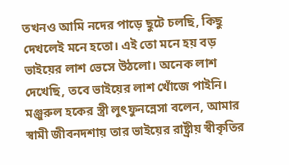তখনও আমি নদের পাড়ে ছুটে চলছি, কিছু দেখলেই মনে হতো। এই তো মনে হয় বড় ভাইয়ের লাশ ভেসে উঠলো। অনেক লাশ দেখেছি, তবে ভাইয়ের লাশ খোঁজে পাইনি। মঞ্জুরুল হকের স্ত্রী লুৎফুনন্নেসা বলেন, আমার স্বামী জীবনদশায় তার ভাইয়ের রাষ্ট্রীয় স্বীকৃতির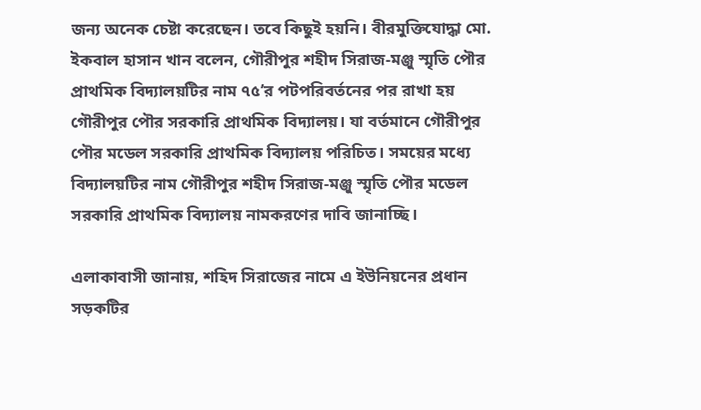জন্য অনেক চেষ্টা করেছেন। তবে কিছুই হয়নি। বীরমুক্তিযোদ্ধা মো. ইকবাল হাসান খান বলেন, গৌরীপুর শহীদ সিরাজ-মঞ্জু স্মৃতি পৌর প্রাথমিক বিদ্যালয়টির নাম ৭৫’র পটপরিবর্তনের পর রাখা হয় গৌরীপুর পৌর সরকারি প্রাথমিক বিদ্যালয়। যা বর্তমানে গৌরীপুর পৌর মডেল সরকারি প্রাথমিক বিদ্যালয় পরিচিত। সময়ের মধ্যে বিদ্যালয়টির নাম গৌরীপুর শহীদ সিরাজ-মঞ্জু স্মৃতি পৌর মডেল সরকারি প্রাথমিক বিদ্যালয় নামকরণের দাবি জানাচ্ছি।

এলাকাবাসী জানায়, শহিদ সিরাজের নামে এ ইউনিয়নের প্রধান সড়কটির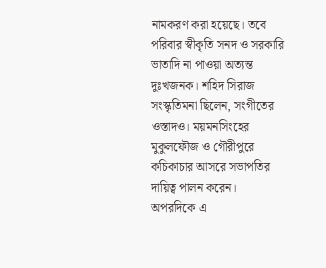নামকরণ করা হয়েছে। তবে পরিবার স্বীকৃতি সনদ ও সরকারি ভাতাদি না পাওয়া অত্যন্ত দুঃখজনক। শহিদ সিরাজ সংস্কৃতিমনা ছিলেন, সংগীতের ওস্তাদও। ময়মনসিংহের মুকুলফৌজ ও গৌরীপুরে কচিকাচার আসরে সভাপতির দায়িত্ব পালন করেন।
অপরদিকে এ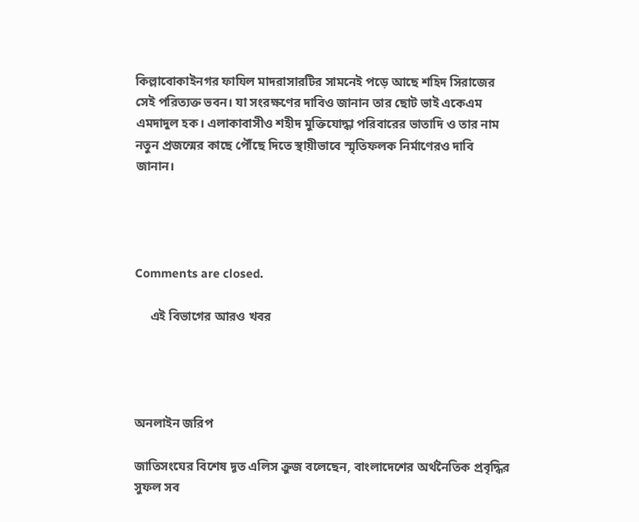কিল্লাবোকাইনগর ফাযিল মাদরাসারটির সামনেই পড়ে আছে শহিদ সিরাজের সেই পরিত্যক্ত ভবন। যা সংরক্ষণের দাবিও জানান তার ছোট ভাই একেএম এমদাদুল হক। এলাকাবাসীও শহীদ মুক্তিযোদ্ধা পরিবারের ভাতাদি ও তার নাম নতুন প্রজন্মের কাছে পৌঁছে দিতে স্থায়ীভাবে স্মৃতিফলক নির্মাণেরও দাবি জানান।




Comments are closed.

     এই বিভাগের আরও খবর




অনলাইন জরিপ

জাতিসংঘের বিশেষ দূত এলিস ক্রুজ বলেছেন, বাংলাদেশের অর্থনৈতিক প্রবৃদ্ধির সুফল সব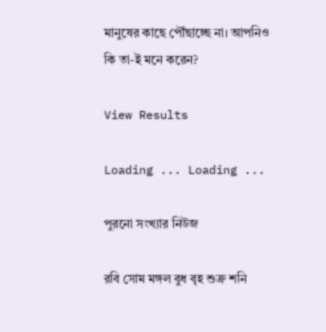মানুষের কাছে পৌঁছাচ্ছে না। আপনিও কি তা-ই মনে করেন?

View Results

Loading ... Loading ...

পুরনো সংখ্যার নিউজ

রবি সোম মঙ্গল বুধ বৃহ শুক্র শনি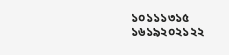১০১১১৩১৫
১৬১৯২০২১২২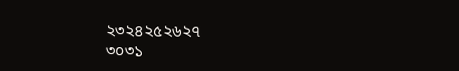২৩২৪২৫২৬২৭
৩০৩১